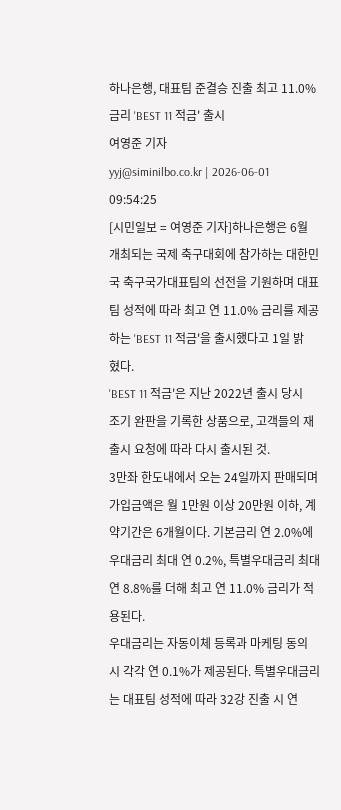하나은행, 대표팀 준결승 진출 최고 11.0% 금리 'BEST 11 적금' 출시
여영준 기자
yyj@siminilbo.co.kr | 2026-06-01 09:54:25
[시민일보 = 여영준 기자]하나은행은 6월 개최되는 국제 축구대회에 참가하는 대한민국 축구국가대표팀의 선전을 기원하며 대표팀 성적에 따라 최고 연 11.0% 금리를 제공하는 'BEST 11 적금'을 출시했다고 1일 밝혔다.
'BEST 11 적금'은 지난 2022년 출시 당시 조기 완판을 기록한 상품으로, 고객들의 재출시 요청에 따라 다시 출시된 것.
3만좌 한도내에서 오는 24일까지 판매되며 가입금액은 월 1만원 이상 20만원 이하, 계약기간은 6개월이다. 기본금리 연 2.0%에 우대금리 최대 연 0.2%, 특별우대금리 최대 연 8.8%를 더해 최고 연 11.0% 금리가 적용된다.
우대금리는 자동이체 등록과 마케팅 동의 시 각각 연 0.1%가 제공된다. 특별우대금리는 대표팀 성적에 따라 32강 진출 시 연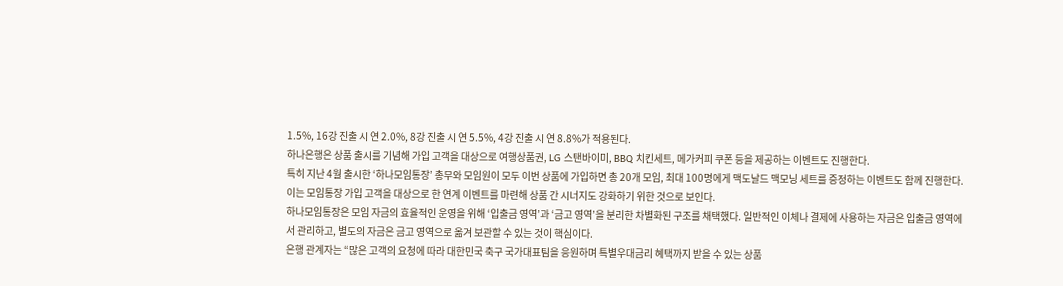1.5%, 16강 진출 시 연 2.0%, 8강 진출 시 연 5.5%, 4강 진출 시 연 8.8%가 적용된다.
하나은행은 상품 출시를 기념해 가입 고객을 대상으로 여행상품권, LG 스탠바이미, BBQ 치킨세트, 메가커피 쿠폰 등을 제공하는 이벤트도 진행한다.
특히 지난 4월 출시한 ‘하나모임통장’ 총무와 모임원이 모두 이번 상품에 가입하면 총 20개 모임, 최대 100명에게 맥도날드 맥모닝 세트를 증정하는 이벤트도 함께 진행한다. 이는 모임통장 가입 고객을 대상으로 한 연계 이벤트를 마련해 상품 간 시너지도 강화하기 위한 것으로 보인다.
하나모임통장은 모임 자금의 효율적인 운영을 위해 ‘입출금 영역’과 ‘금고 영역’을 분리한 차별화된 구조를 채택했다. 일반적인 이체나 결제에 사용하는 자금은 입출금 영역에서 관리하고, 별도의 자금은 금고 영역으로 옮겨 보관할 수 있는 것이 핵심이다.
은행 관계자는 “많은 고객의 요청에 따라 대한민국 축구 국가대표팀을 응원하며 특별우대금리 혜택까지 받을 수 있는 상품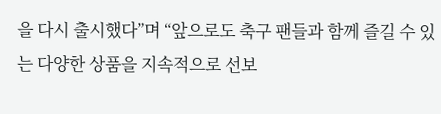을 다시 출시했다”며 “앞으로도 축구 팬들과 함께 즐길 수 있는 다양한 상품을 지속적으로 선보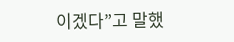이겠다”고 말했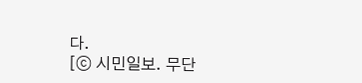다.
[ⓒ 시민일보. 무단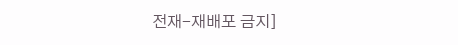전재-재배포 금지]